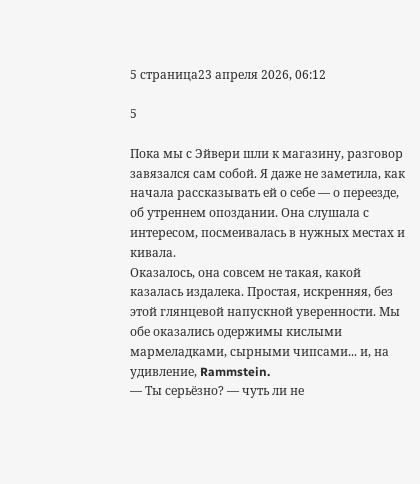5 страница23 апреля 2026, 06:12

5

Пока мы с Эйвери шли к магазину, разговор завязался сам собой. Я даже не заметила, как начала рассказывать ей о себе — о переезде, об утреннем опоздании. Она слушала с интересом, посмеивалась в нужных местах и кивала.
Оказалось, она совсем не такая, какой казалась издалека. Простая, искренняя, без этой глянцевой напускной уверенности. Мы обе оказались одержимы кислыми мармеладками, сырными чипсами... и, на удивление, Rammstein.
— Ты серьёзно? — чуть ли не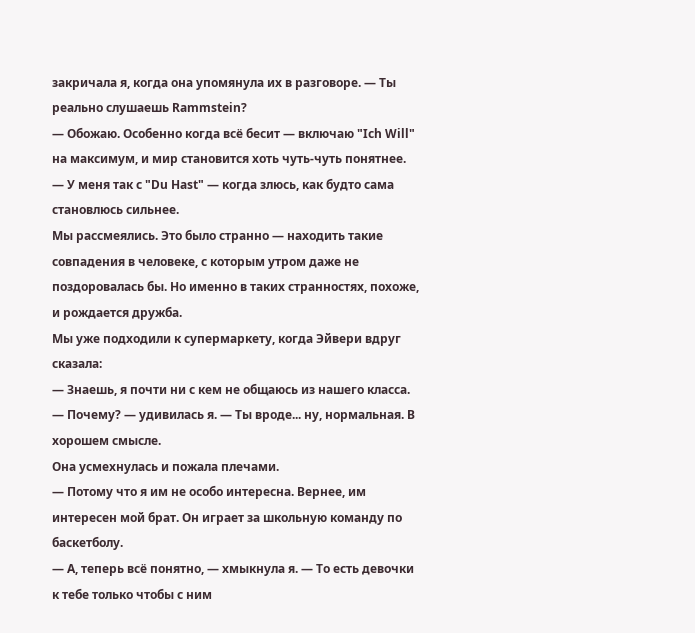закричала я, когда она упомянула их в разговоре. — Ты реально слушаешь Rammstein?
— Обожаю. Особенно когда всё бесит — включаю "Ich Will" на максимум, и мир становится хоть чуть-чуть понятнее.
— У меня так с "Du Hast" — когда злюсь, как будто сама становлюсь сильнее.
Мы рассмеялись. Это было странно — находить такие совпадения в человеке, с которым утром даже не поздоровалась бы. Но именно в таких странностях, похоже, и рождается дружба.
Мы уже подходили к супермаркету, когда Эйвери вдруг сказала:
— Знаешь, я почти ни с кем не общаюсь из нашего класса.
— Почему? — удивилась я. — Ты вроде... ну, нормальная. В хорошем смысле.
Она усмехнулась и пожала плечами.
— Потому что я им не особо интересна. Вернее, им интересен мой брат. Он играет за школьную команду по баскетболу.
— А, теперь всё понятно, — хмыкнула я. — То есть девочки к тебе только чтобы с ним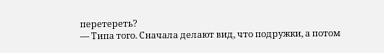перетереть?
— Типа того. Сначала делают вид, что подружки, а потом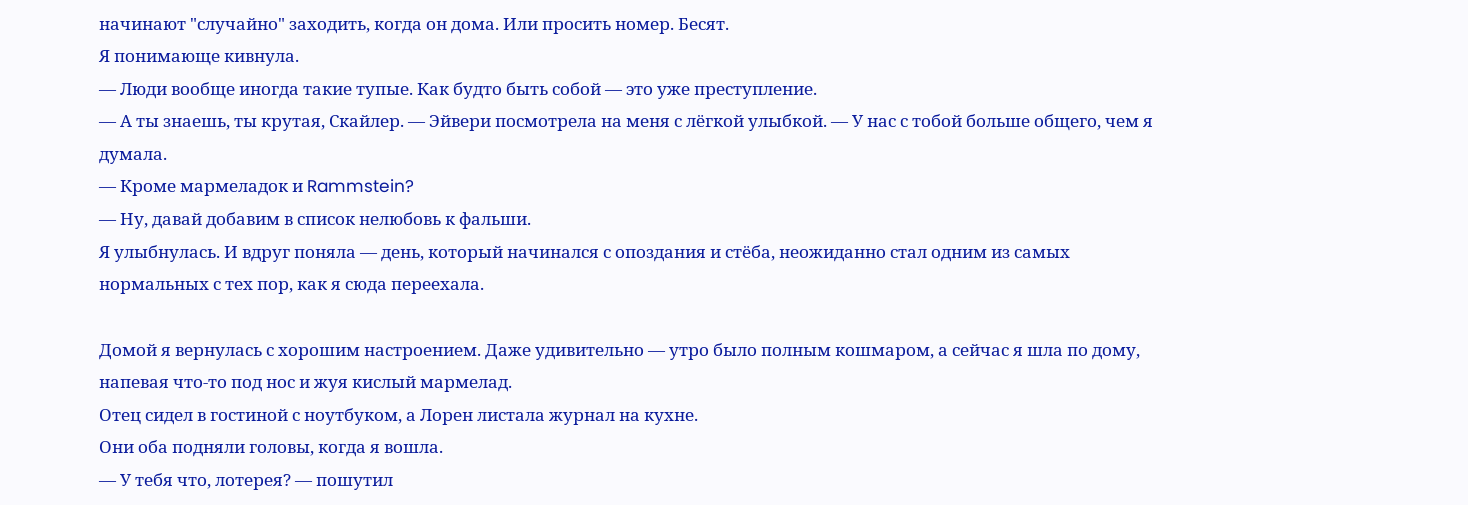начинают "случайно" заходить, когда он дома. Или просить номер. Бесят.
Я понимающе кивнула.
— Люди вообще иногда такие тупые. Как будто быть собой — это уже преступление.
— А ты знаешь, ты крутая, Скайлер. — Эйвери посмотрела на меня с лёгкой улыбкой. — У нас с тобой больше общего, чем я думала.
— Кроме мармеладок и Rammstein?
— Ну, давай добавим в список нелюбовь к фальши.
Я улыбнулась. И вдруг поняла — день, который начинался с опоздания и стёба, неожиданно стал одним из самых
нормальных с тех пор, как я сюда переехала.

Домой я вернулась с хорошим настроением. Даже удивительно — утро было полным кошмаром, а сейчас я шла по дому, напевая что-то под нос и жуя кислый мармелад.
Отец сидел в гостиной с ноутбуком, а Лорен листала журнал на кухне.
Они оба подняли головы, когда я вошла.
— У тебя что, лотерея? — пошутил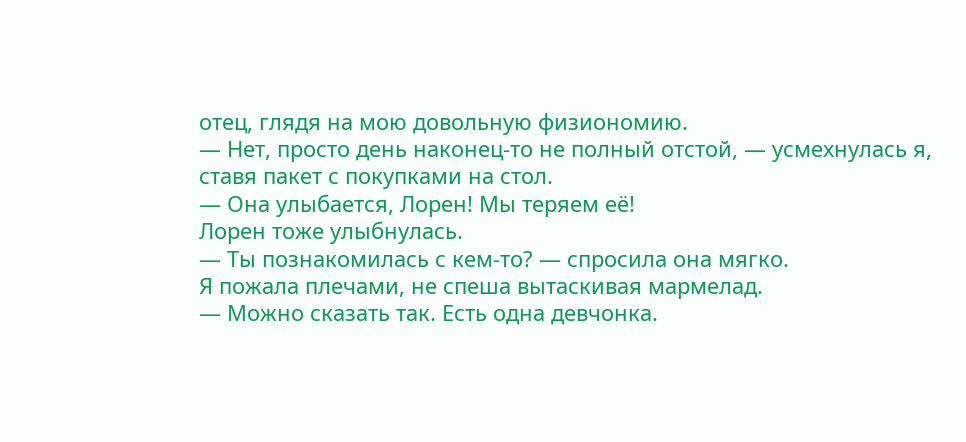отец, глядя на мою довольную физиономию.
— Нет, просто день наконец-то не полный отстой, — усмехнулась я, ставя пакет с покупками на стол.
— Она улыбается, Лорен! Мы теряем её!
Лорен тоже улыбнулась.
— Ты познакомилась с кем-то? — спросила она мягко.
Я пожала плечами, не спеша вытаскивая мармелад.
— Можно сказать так. Есть одна девчонка.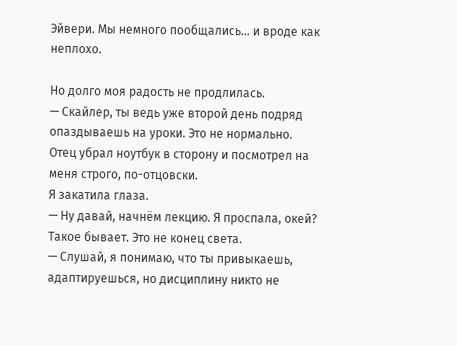Эйвери. Мы немного пообщались... и вроде как неплохо.

Но долго моя радость не продлилась.
— Скайлер, ты ведь уже второй день подряд опаздываешь на уроки. Это не нормально.
Отец убрал ноутбук в сторону и посмотрел на меня строго, по-отцовски.
Я закатила глаза.
— Ну давай, начнём лекцию. Я проспала, окей? Такое бывает. Это не конец света.
— Слушай, я понимаю, что ты привыкаешь, адаптируешься, но дисциплину никто не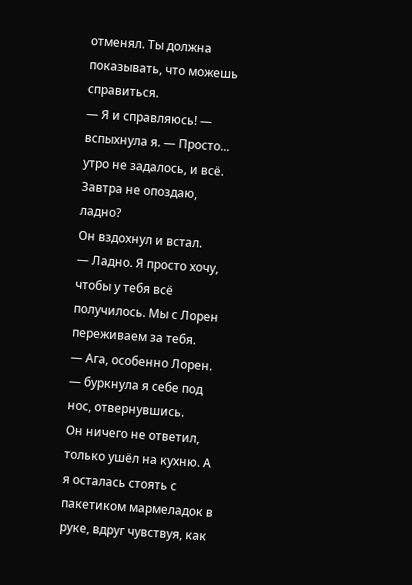отменял. Ты должна показывать, что можешь справиться.
— Я и справляюсь! — вспыхнула я. — Просто... утро не задалось, и всё. Завтра не опоздаю, ладно?
Он вздохнул и встал.
— Ладно. Я просто хочу, чтобы у тебя всё получилось. Мы с Лорен переживаем за тебя.
— Ага, особенно Лорен. — буркнула я себе под нос, отвернувшись.
Он ничего не ответил, только ушёл на кухню. А я осталась стоять с пакетиком мармеладок в руке, вдруг чувствуя, как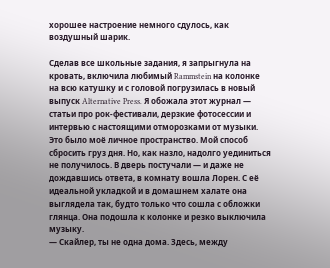хорошее настроение немного сдулось, как воздушный шарик.

Сделав все школьные задания, я запрыгнула на кровать, включила любимый Rammstein на колонке на всю катушку и с головой погрузилась в новый выпуск Alternative Press. Я обожала этот журнал — статьи про рок-фестивали, дерзкие фотосессии и интервью с настоящими отморозками от музыки. Это было моё личное пространство. Мой способ сбросить груз дня. Но, как назло, надолго уединиться не получилось. В дверь постучали — и даже не дождавшись ответа, в комнату вошла Лорен. С её идеальной укладкой и в домашнем халате она выглядела так, будто только что сошла с обложки глянца. Она подошла к колонке и резко выключила музыку.
— Скайлер, ты не одна дома. Здесь, между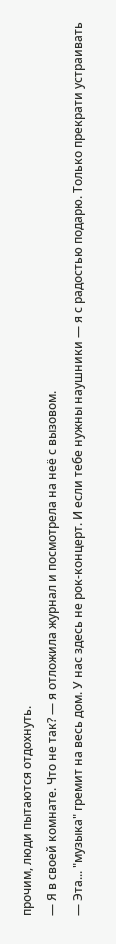прочим, люди пытаются отдохнуть.
— Я в своей комнате. Что не так? — я отложила журнал и посмотрела на неё с вызовом.
— Эта... "музыка" гремит на весь дом. У нас здесь не рок-концерт. И если тебе нужны наушники — я с радостью подарю. Только прекрати устраивать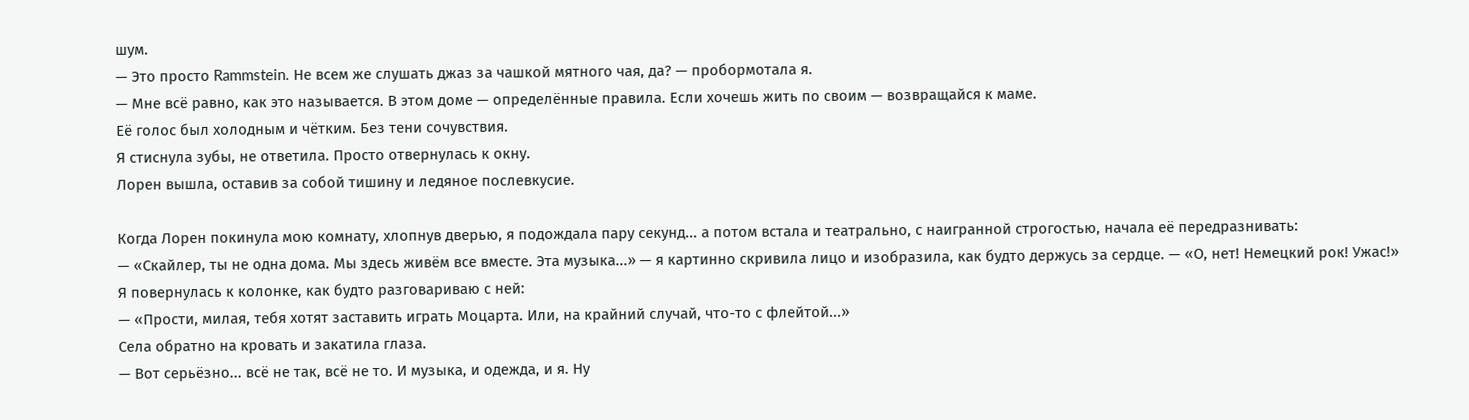шум.
— Это просто Rammstein. Не всем же слушать джаз за чашкой мятного чая, да? — пробормотала я.
— Мне всё равно, как это называется. В этом доме — определённые правила. Если хочешь жить по своим — возвращайся к маме.
Её голос был холодным и чётким. Без тени сочувствия.
Я стиснула зубы, не ответила. Просто отвернулась к окну.
Лорен вышла, оставив за собой тишину и ледяное послевкусие.

Когда Лорен покинула мою комнату, хлопнув дверью, я подождала пару секунд... а потом встала и театрально, с наигранной строгостью, начала её передразнивать:
— «Скайлер, ты не одна дома. Мы здесь живём все вместе. Эта музыка...» — я картинно скривила лицо и изобразила, как будто держусь за сердце. — «О, нет! Немецкий рок! Ужас!»
Я повернулась к колонке, как будто разговариваю с ней:
— «Прости, милая, тебя хотят заставить играть Моцарта. Или, на крайний случай, что-то с флейтой...»
Села обратно на кровать и закатила глаза.
— Вот серьёзно... всё не так, всё не то. И музыка, и одежда, и я. Ну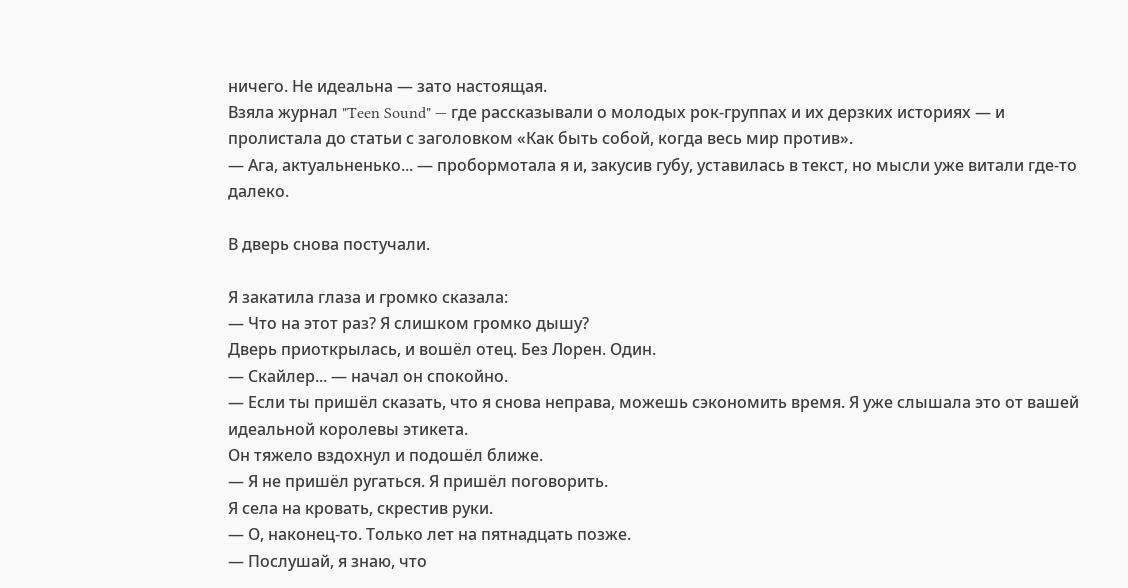ничего. Не идеальна — зато настоящая.
Взяла журнал "Teen Sound" — где рассказывали о молодых рок-группах и их дерзких историях — и пролистала до статьи с заголовком «Как быть собой, когда весь мир против».
— Ага, актуальненько... — пробормотала я и, закусив губу, уставилась в текст, но мысли уже витали где-то далеко.

В дверь снова постучали.

Я закатила глаза и громко сказала:
— Что на этот раз? Я слишком громко дышу?
Дверь приоткрылась, и вошёл отец. Без Лорен. Один.
— Скайлер... — начал он спокойно.
— Если ты пришёл сказать, что я снова неправа, можешь сэкономить время. Я уже слышала это от вашей идеальной королевы этикета.
Он тяжело вздохнул и подошёл ближе.
— Я не пришёл ругаться. Я пришёл поговорить.
Я села на кровать, скрестив руки.
— О, наконец-то. Только лет на пятнадцать позже.
— Послушай, я знаю, что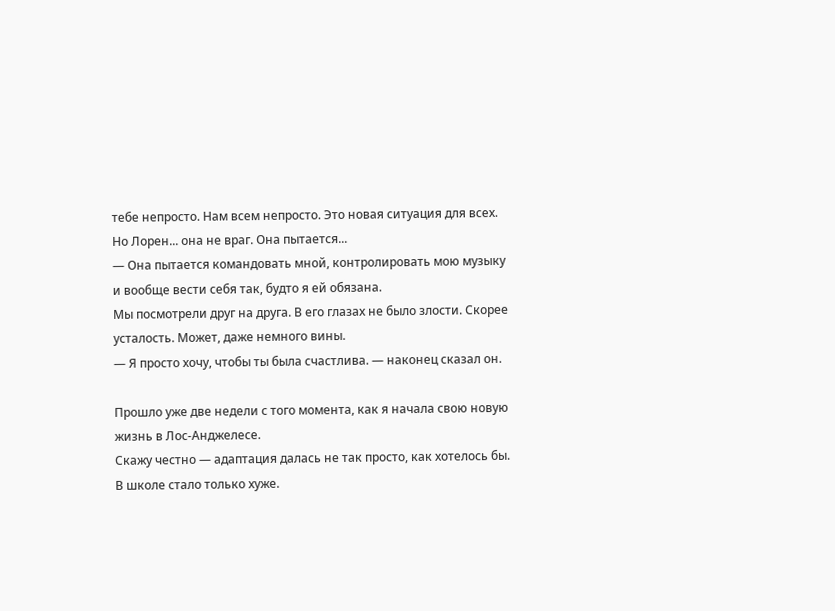тебе непросто. Нам всем непросто. Это новая ситуация для всех. Но Лорен... она не враг. Она пытается...
— Она пытается командовать мной, контролировать мою музыку и вообще вести себя так, будто я ей обязана.
Мы посмотрели друг на друга. В его глазах не было злости. Скорее усталость. Может, даже немного вины.
— Я просто хочу, чтобы ты была счастлива. — наконец сказал он.

Прошло уже две недели с того момента, как я начала свою новую жизнь в Лос-Анджелесе.
Скажу честно — адаптация далась не так просто, как хотелось бы. В школе стало только хуже.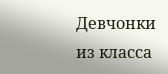Девчонки из класса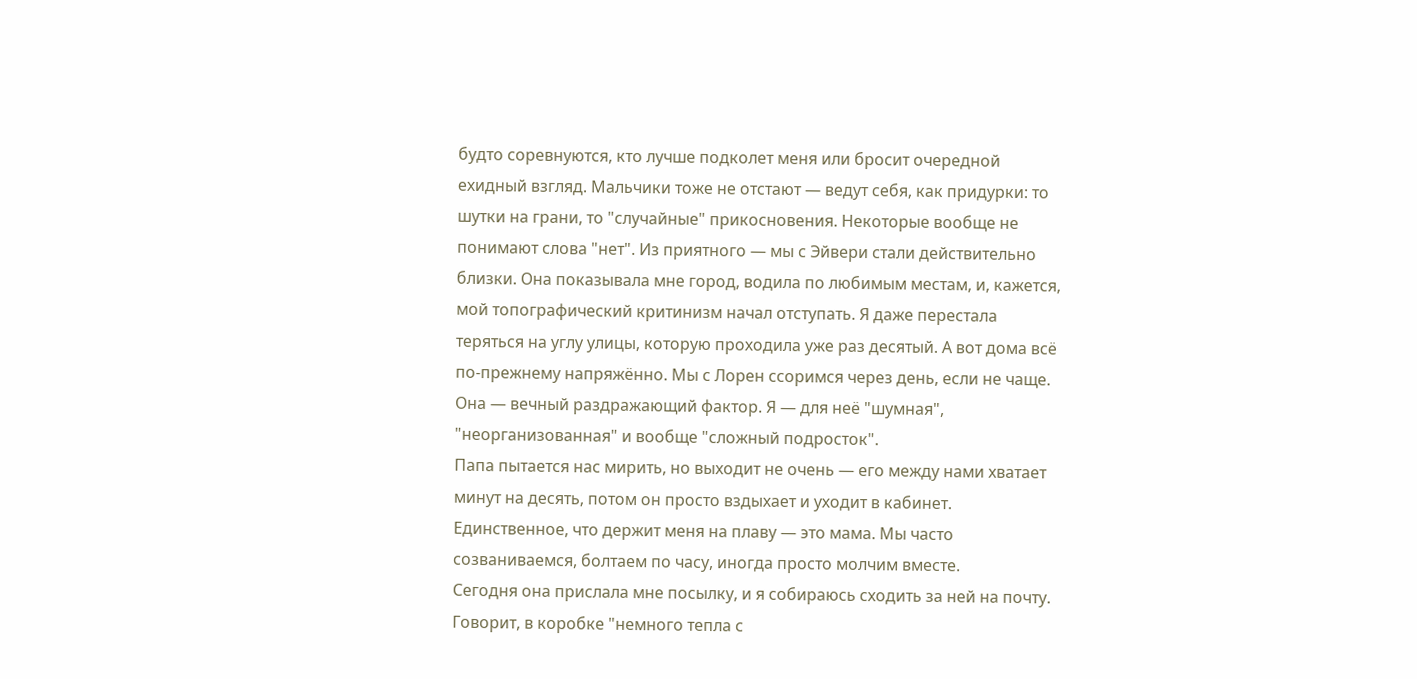будто соревнуются, кто лучше подколет меня или бросит очередной ехидный взгляд. Мальчики тоже не отстают — ведут себя, как придурки: то шутки на грани, то "случайные" прикосновения. Некоторые вообще не понимают слова "нет". Из приятного — мы с Эйвери стали действительно близки. Она показывала мне город, водила по любимым местам, и, кажется, мой топографический критинизм начал отступать. Я даже перестала теряться на углу улицы, которую проходила уже раз десятый. А вот дома всё по-прежнему напряжённо. Мы с Лорен ссоримся через день, если не чаще. Она — вечный раздражающий фактор. Я — для неё "шумная", "неорганизованная" и вообще "сложный подросток".
Папа пытается нас мирить, но выходит не очень — его между нами хватает минут на десять, потом он просто вздыхает и уходит в кабинет. Единственное, что держит меня на плаву — это мама. Мы часто созваниваемся, болтаем по часу, иногда просто молчим вместе.
Сегодня она прислала мне посылку, и я собираюсь сходить за ней на почту.
Говорит, в коробке "немного тепла с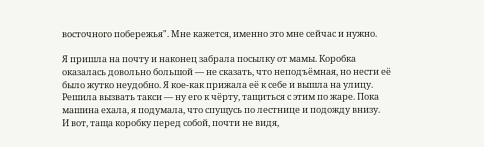восточного побережья". Мне кажется, именно это мне сейчас и нужно.

Я пришла на почту и наконец забрала посылку от мамы. Коробка оказалась довольно большой — не сказать, что неподъёмная, но нести её было жутко неудобно. Я кое-как прижала её к себе и вышла на улицу. Решила вызвать такси — ну его к чёрту, тащиться с этим по жаре. Пока машина ехала, я подумала, что спущусь по лестнице и подожду внизу.
И вот, таща коробку перед собой, почти не видя,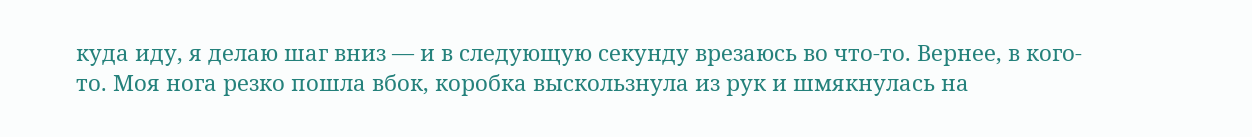куда иду, я делаю шаг вниз — и в следующую секунду врезаюсь во что-то. Вернее, в кого-то. Моя нога резко пошла вбок, коробка выскользнула из рук и шмякнулась на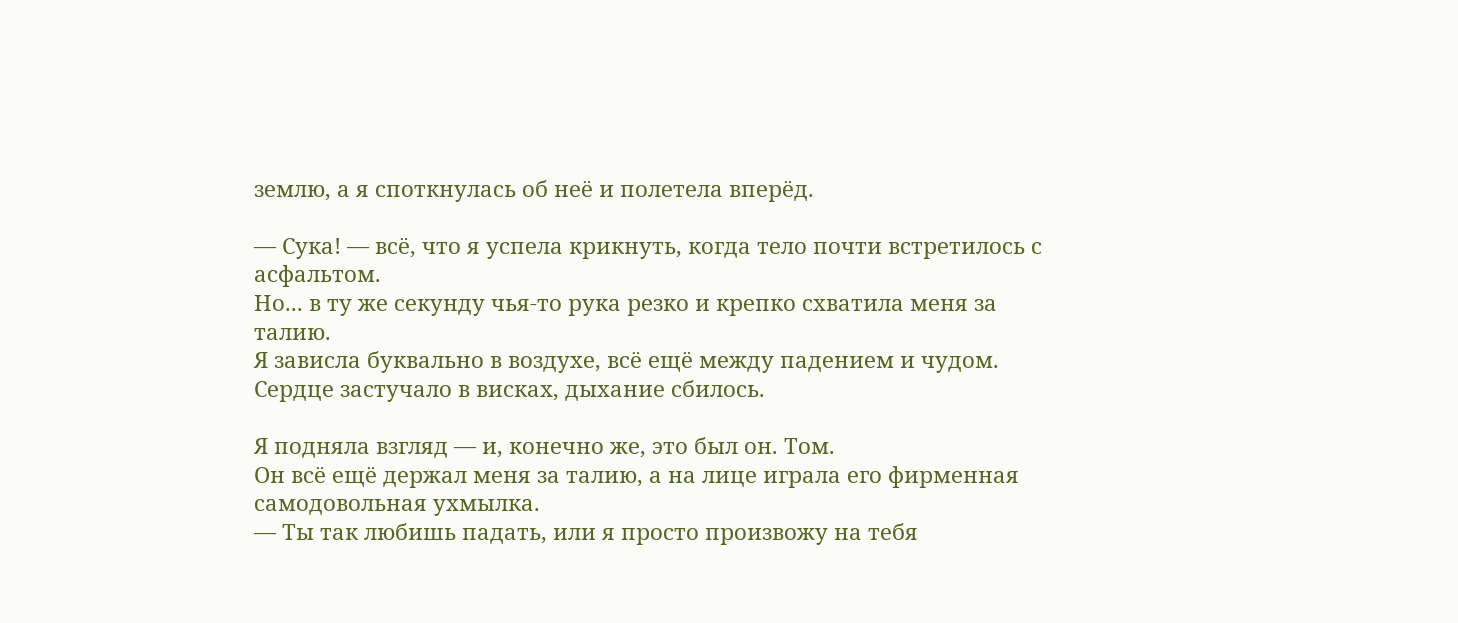землю, а я споткнулась об неё и полетела вперёд.

— Сука! — всё, что я успела крикнуть, когда тело почти встретилось с асфальтом.
Но... в ту же секунду чья-то рука резко и крепко схватила меня за талию.
Я зависла буквально в воздухе, всё ещё между падением и чудом.
Сердце застучало в висках, дыхание сбилось.

Я подняла взгляд — и, конечно же, это был он. Том.
Он всё ещё держал меня за талию, а на лице играла его фирменная самодовольная ухмылка.
— Ты так любишь падать, или я просто произвожу на тебя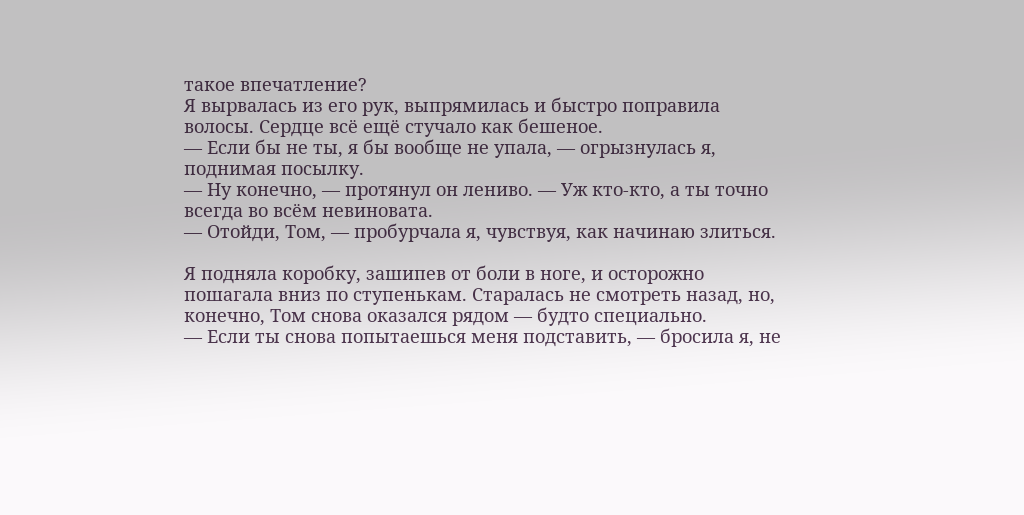такое впечатление?
Я вырвалась из его рук, выпрямилась и быстро поправила волосы. Сердце всё ещё стучало как бешеное.
— Если бы не ты, я бы вообще не упала, — огрызнулась я, поднимая посылку.
— Ну конечно, — протянул он лениво. — Уж кто-кто, а ты точно всегда во всём невиновата.
— Отойди, Том, — пробурчала я, чувствуя, как начинаю злиться.

Я подняла коробку, зашипев от боли в ноге, и осторожно пошагала вниз по ступенькам. Старалась не смотреть назад, но, конечно, Том снова оказался рядом — будто специально.
— Если ты снова попытаешься меня подставить, — бросила я, не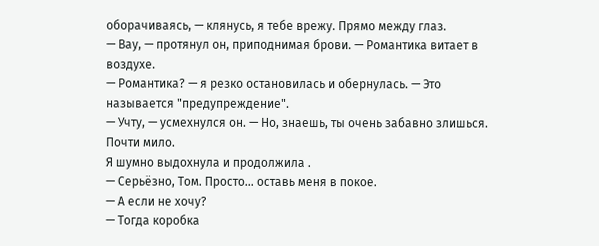оборачиваясь, — клянусь, я тебе врежу. Прямо между глаз.
— Вау, — протянул он, приподнимая брови. — Романтика витает в воздухе.
— Романтика? — я резко остановилась и обернулась. — Это называется "предупреждение".
— Учту, — усмехнулся он. — Но, знаешь, ты очень забавно злишься. Почти мило.
Я шумно выдохнула и продолжила .
— Серьёзно, Том. Просто... оставь меня в покое.
— А если не хочу?
— Тогда коробка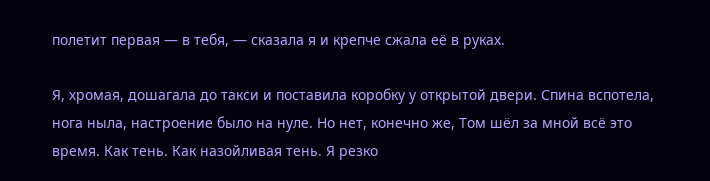полетит первая — в тебя, — сказала я и крепче сжала её в руках.

Я, хромая, дошагала до такси и поставила коробку у открытой двери. Спина вспотела, нога ныла, настроение было на нуле. Но нет, конечно же, Том шёл за мной всё это время. Как тень. Как назойливая тень. Я резко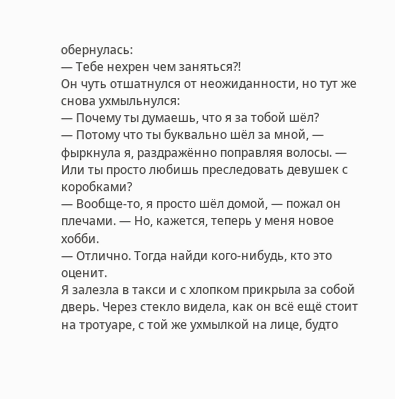обернулась:
— Тебе нехрен чем заняться?!
Он чуть отшатнулся от неожиданности, но тут же снова ухмыльнулся:
— Почему ты думаешь, что я за тобой шёл?
— Потому что ты буквально шёл за мной, — фыркнула я, раздражённо поправляя волосы. — Или ты просто любишь преследовать девушек с коробками?
— Вообще-то, я просто шёл домой, — пожал он плечами. — Но, кажется, теперь у меня новое хобби.
— Отлично. Тогда найди кого-нибудь, кто это оценит.
Я залезла в такси и с хлопком прикрыла за собой дверь. Через стекло видела, как он всё ещё стоит на тротуаре, с той же ухмылкой на лице, будто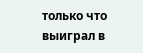только что выиграл в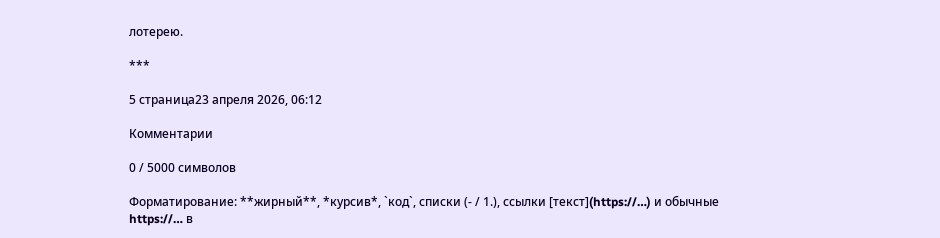лотерею.

***

5 страница23 апреля 2026, 06:12

Комментарии

0 / 5000 символов

Форматирование: **жирный**, *курсив*, `код`, списки (- / 1.), ссылки [текст](https://…) и обычные https://… в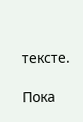тексте.

Пока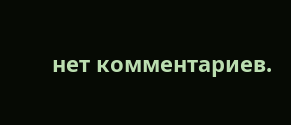нет комментариев.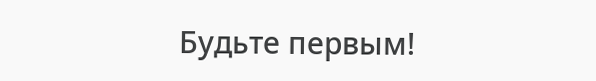Будьте первым!